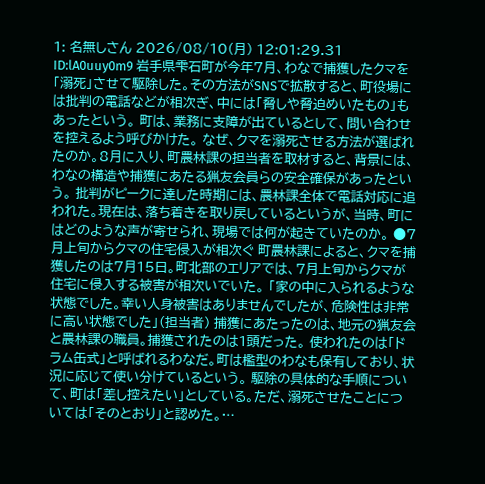1: 名無しさん 2026/08/10(月) 12:01:29.31 ID:lA0uuy0m9 岩手県雫石町が今年7月、わなで捕獲したクマを「溺死」させて駆除した。その方法がSNSで拡散すると、町役場には批判の電話などが相次ぎ、中には「脅しや脅迫めいたもの」もあったという。 町は、業務に支障が出ているとして、問い合わせを控えるよう呼びかけた。 なぜ、クマを溺死させる方法が選ばれたのか。8月に入り、町農林課の担当者を取材すると、背景には、わなの構造や捕獲にあたる猟友会員らの安全確保があったという。 批判がピークに達した時期には、農林課全体で電話対応に追われた。現在は、落ち着きを取り戻しているというが、当時、町にはどのような声が寄せられ、現場では何が起きていたのか。 ●7月上旬からクマの住宅侵入が相次ぐ 町農林課によると、クマを捕獲したのは7月15日。町北部のエリアでは、7月上旬からクマが住宅に侵入する被害が相次いでいた。 「家の中に入られるような状態でした。幸い人身被害はありませんでしたが、危険性は非常に高い状態でした」(担当者) 捕獲にあたったのは、地元の猟友会と農林課の職員。捕獲されたのは1頭だった。 使われたのは「ドラム缶式」と呼ばれるわなだ。町は檻型のわなも保有しており、状況に応じて使い分けているという。 駆除の具体的な手順について、町は「差し控えたい」としている。ただ、溺死させたことについては「そのとおり」と認めた。…